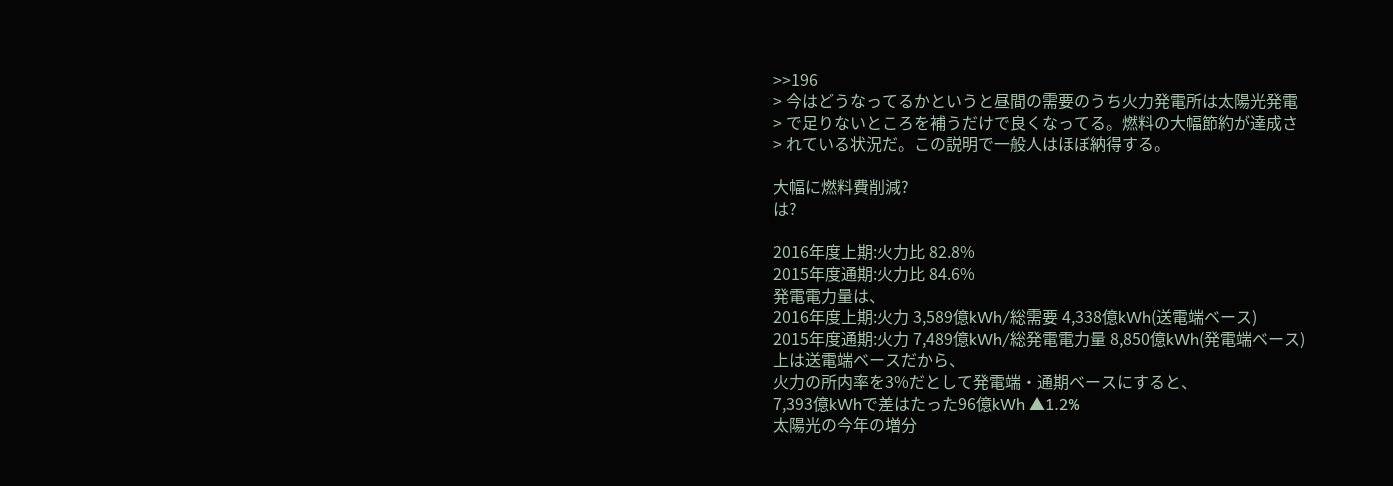>>196
> 今はどうなってるかというと昼間の需要のうち火力発電所は太陽光発電
> で足りないところを補うだけで良くなってる。燃料の大幅節約が達成さ
> れている状況だ。この説明で一般人はほぼ納得する。

大幅に燃料費削減?
は?

2016年度上期:火力比 82.8%
2015年度通期:火力比 84.6%
発電電力量は、
2016年度上期:火力 3,589億kWh/総需要 4,338億kWh(送電端ベース)
2015年度通期:火力 7,489億kWh/総発電電力量 8,850億kWh(発電端ベース)
上は送電端ベースだから、
火力の所内率を3%だとして発電端・通期ベースにすると、
7,393億kWhで差はたった96億kWh ▲1.2%
太陽光の今年の増分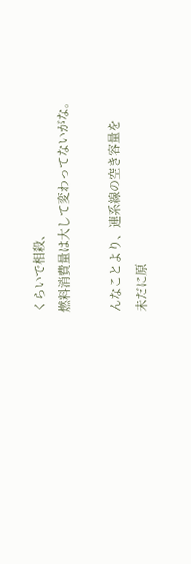くらいで相殺、
燃料消費量は大して変わってないがな。

んなことより、連系線の空き容量を
未だに原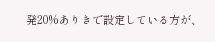発20%ありきで設定している方が、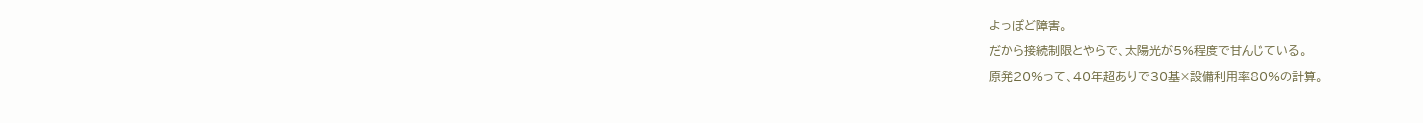よっぽど障害。
だから接続制限とやらで、太陽光が5%程度で甘んじている。
原発20%って、40年超ありで30基×設備利用率80%の計算。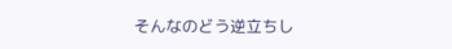そんなのどう逆立ちし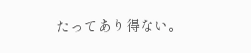たってあり得ない。